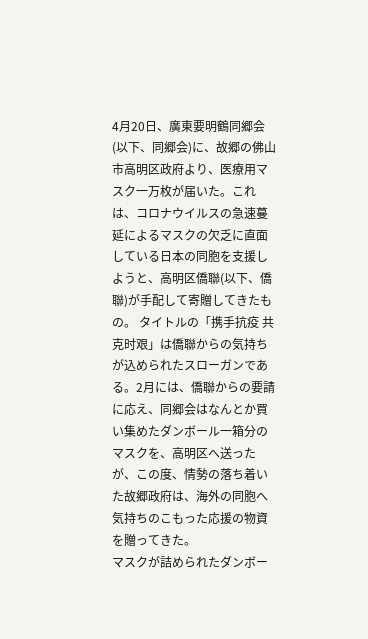4月20日、廣東要明鶴同郷会(以下、同郷会)に、故郷の佛山市高明区政府より、医療用マスク一万枚が届いた。これは、コロナウイルスの急速蔓延によるマスクの欠乏に直面している日本の同胞を支援しようと、高明区僑聯(以下、僑聯)が手配して寄贈してきたもの。 タイトルの「携手抗疫 共克时艰」は僑聯からの気持ちが込められたスローガンである。2月には、僑聯からの要請に応え、同郷会はなんとか買い集めたダンボール一箱分のマスクを、高明区へ送ったが、この度、情勢の落ち着いた故郷政府は、海外の同胞へ気持ちのこもった応援の物資を贈ってきた。
マスクが詰められたダンボー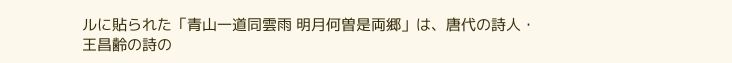ルに貼られた「青山一道同雲雨 明月何曽是両郷」は、唐代の詩人・王昌齢の詩の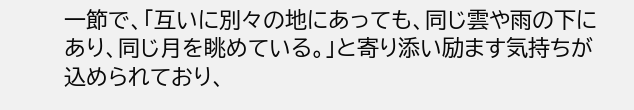一節で、「互いに別々の地にあっても、同じ雲や雨の下にあり、同じ月を眺めている。」と寄り添い励ます気持ちが込められており、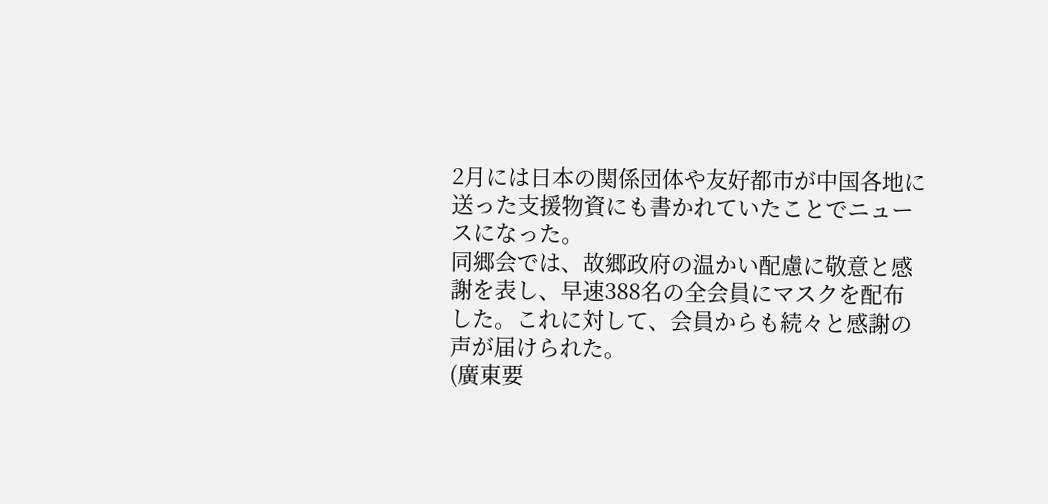2月には日本の関係団体や友好都市が中国各地に送った支援物資にも書かれていたことでニュースになった。
同郷会では、故郷政府の温かい配慮に敬意と感謝を表し、早速388名の全会員にマスクを配布した。これに対して、会員からも続々と感謝の声が届けられた。
(廣東要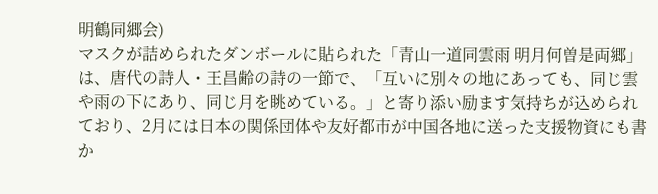明鶴同郷会)
マスクが詰められたダンボールに貼られた「青山一道同雲雨 明月何曽是両郷」は、唐代の詩人・王昌齢の詩の一節で、「互いに別々の地にあっても、同じ雲や雨の下にあり、同じ月を眺めている。」と寄り添い励ます気持ちが込められており、2月には日本の関係団体や友好都市が中国各地に送った支援物資にも書か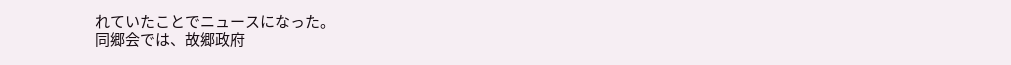れていたことでニュースになった。
同郷会では、故郷政府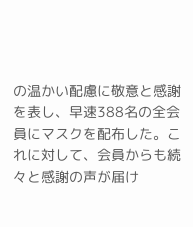の温かい配慮に敬意と感謝を表し、早速388名の全会員にマスクを配布した。これに対して、会員からも続々と感謝の声が届け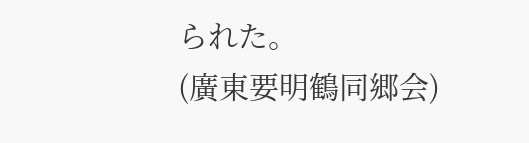られた。
(廣東要明鶴同郷会)